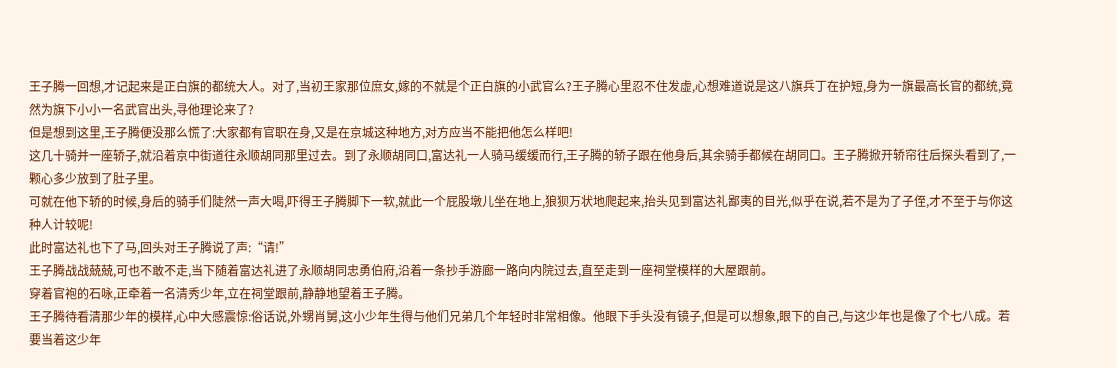王子腾一回想,才记起来是正白旗的都统大人。对了,当初王家那位庶女,嫁的不就是个正白旗的小武官么?王子腾心里忍不住发虚,心想难道说是这八旗兵丁在护短,身为一旗最高长官的都统,竟然为旗下小小一名武官出头,寻他理论来了?
但是想到这里,王子腾便没那么慌了:大家都有官职在身,又是在京城这种地方,对方应当不能把他怎么样吧!
这几十骑并一座轿子,就沿着京中街道往永顺胡同那里过去。到了永顺胡同口,富达礼一人骑马缓缓而行,王子腾的轿子跟在他身后,其余骑手都候在胡同口。王子腾掀开轿帘往后探头看到了,一颗心多少放到了肚子里。
可就在他下轿的时候,身后的骑手们陡然一声大喝,吓得王子腾脚下一软,就此一个屁股墩儿坐在地上,狼狈万状地爬起来,抬头见到富达礼鄙夷的目光,似乎在说,若不是为了子侄,才不至于与你这种人计较呢!
此时富达礼也下了马,回头对王子腾说了声:“请!”
王子腾战战兢兢,可也不敢不走,当下随着富达礼进了永顺胡同忠勇伯府,沿着一条抄手游廊一路向内院过去,直至走到一座祠堂模样的大屋跟前。
穿着官袍的石咏,正牵着一名清秀少年,立在祠堂跟前,静静地望着王子腾。
王子腾待看清那少年的模样,心中大感震惊:俗话说,外甥肖舅,这小少年生得与他们兄弟几个年轻时非常相像。他眼下手头没有镜子,但是可以想象,眼下的自己,与这少年也是像了个七八成。若要当着这少年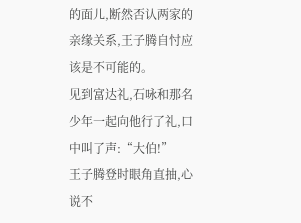的面儿,断然否认两家的亲缘关系,王子腾自忖应该是不可能的。
见到富达礼,石咏和那名少年一起向他行了礼,口中叫了声:“大伯!”
王子腾登时眼角直抽,心说不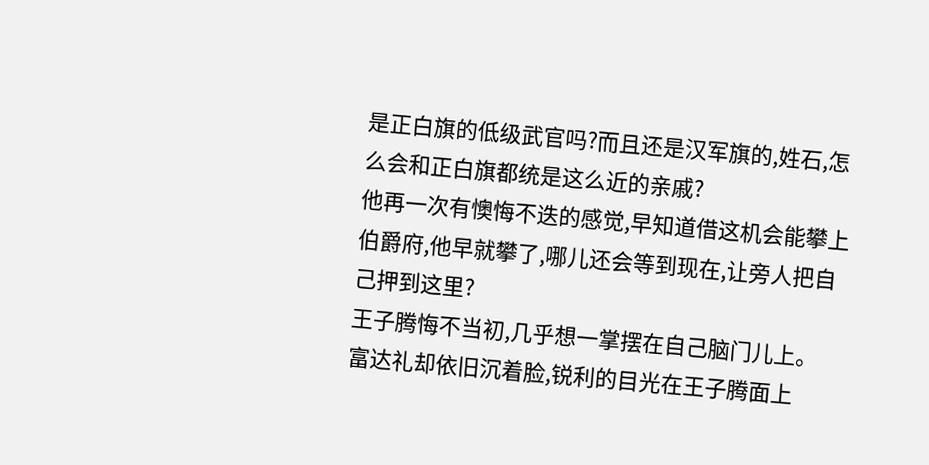是正白旗的低级武官吗?而且还是汉军旗的,姓石,怎么会和正白旗都统是这么近的亲戚?
他再一次有懊悔不迭的感觉,早知道借这机会能攀上伯爵府,他早就攀了,哪儿还会等到现在,让旁人把自己押到这里?
王子腾悔不当初,几乎想一掌摆在自己脑门儿上。
富达礼却依旧沉着脸,锐利的目光在王子腾面上